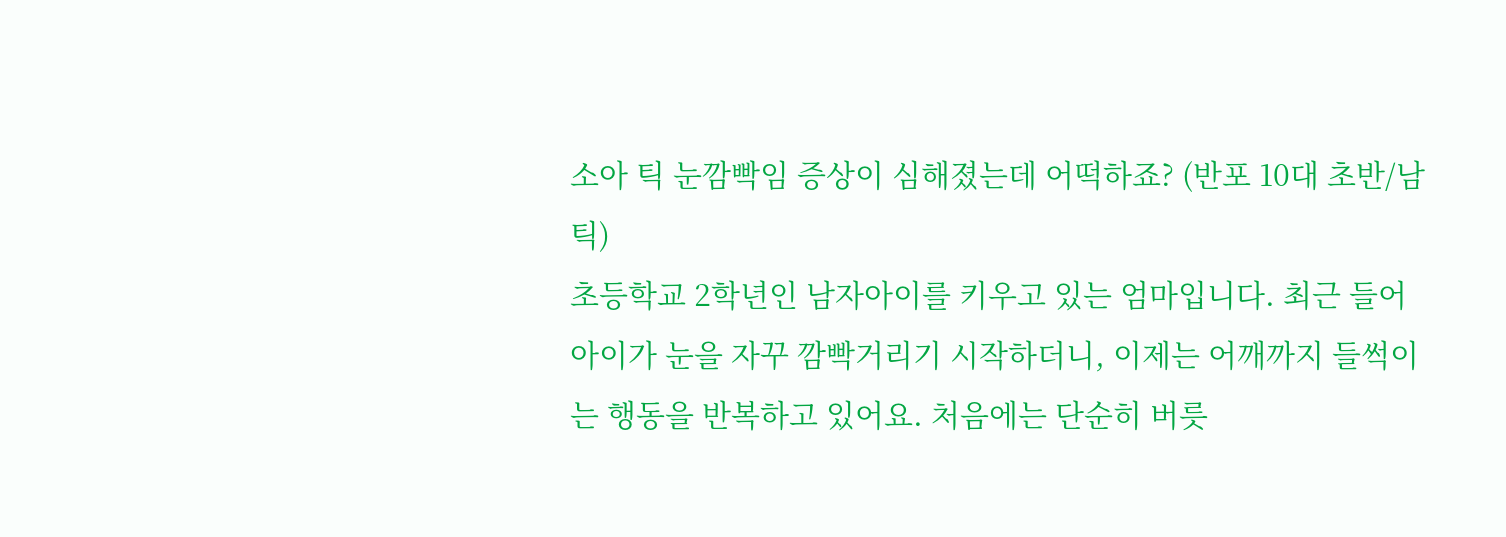소아 틱 눈깜빡임 증상이 심해졌는데 어떡하죠? (반포 10대 초반/남 틱)
초등학교 2학년인 남자아이를 키우고 있는 엄마입니다. 최근 들어 아이가 눈을 자꾸 깜빡거리기 시작하더니, 이제는 어깨까지 들썩이는 행동을 반복하고 있어요. 처음에는 단순히 버릇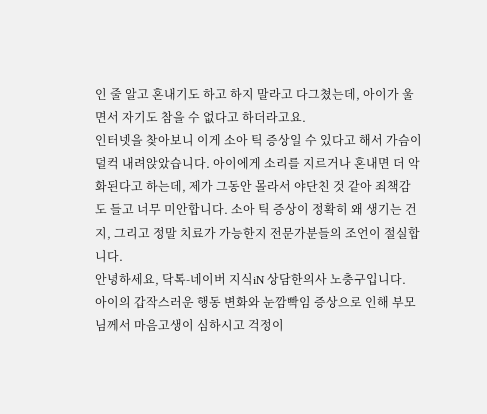인 줄 알고 혼내기도 하고 하지 말라고 다그쳤는데, 아이가 울면서 자기도 참을 수 없다고 하더라고요.
인터넷을 찾아보니 이게 소아 틱 증상일 수 있다고 해서 가슴이 덜컥 내려앉았습니다. 아이에게 소리를 지르거나 혼내면 더 악화된다고 하는데, 제가 그동안 몰라서 야단친 것 같아 죄책감도 들고 너무 미안합니다. 소아 틱 증상이 정확히 왜 생기는 건지, 그리고 정말 치료가 가능한지 전문가분들의 조언이 절실합니다.
안녕하세요, 닥톡-네이버 지식iN 상담한의사 노충구입니다.
아이의 갑작스러운 행동 변화와 눈깜빡임 증상으로 인해 부모님께서 마음고생이 심하시고 걱정이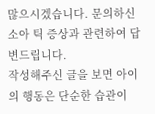많으시겠습니다. 문의하신 소아 틱 증상과 관련하여 답변드립니다.
작성해주신 글을 보면 아이의 행동은 단순한 습관이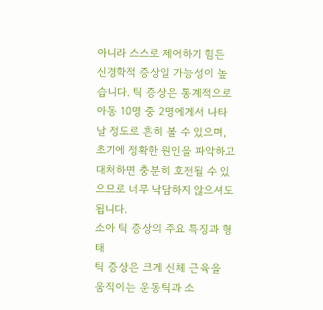아니라 스스로 제어하기 힘든 신경학적 증상일 가능성이 높습니다. 틱 증상은 통계적으로 아동 10명 중 2명에게서 나타날 정도로 흔히 볼 수 있으며, 초기에 정확한 원인을 파악하고 대처하면 충분히 호전될 수 있으므로 너무 낙담하지 않으셔도 됩니다.
소아 틱 증상의 주요 특징과 형태
틱 증상은 크게 신체 근육을 움직이는 운동틱과 소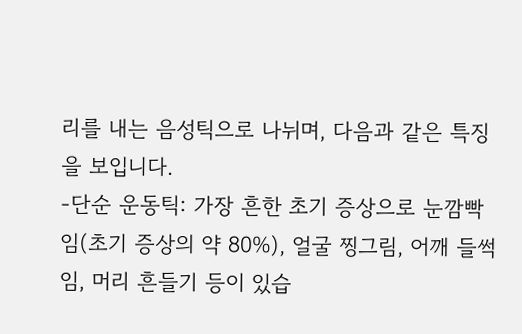리를 내는 음성틱으로 나뉘며, 다음과 같은 특징을 보입니다.
-단순 운동틱: 가장 흔한 초기 증상으로 눈깜빡임(초기 증상의 약 80%), 얼굴 찡그림, 어깨 들썩임, 머리 흔들기 등이 있습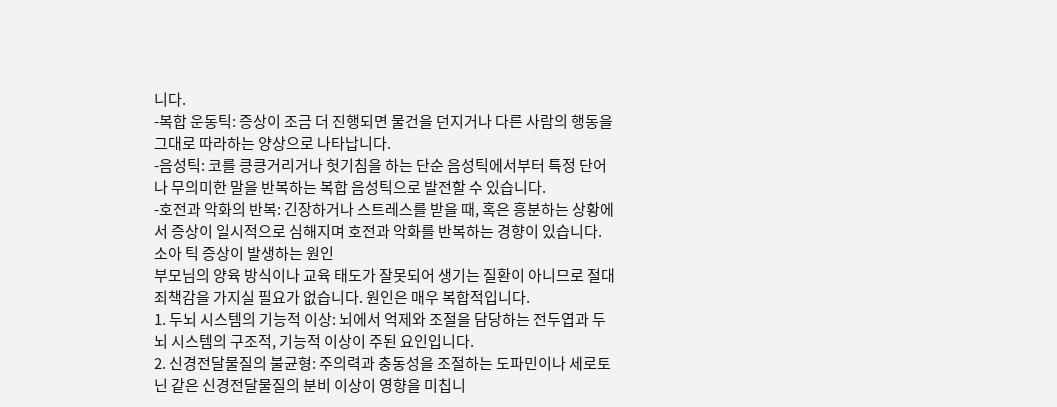니다.
-복합 운동틱: 증상이 조금 더 진행되면 물건을 던지거나 다른 사람의 행동을 그대로 따라하는 양상으로 나타납니다.
-음성틱: 코를 킁킁거리거나 헛기침을 하는 단순 음성틱에서부터 특정 단어나 무의미한 말을 반복하는 복합 음성틱으로 발전할 수 있습니다.
-호전과 악화의 반복: 긴장하거나 스트레스를 받을 때, 혹은 흥분하는 상황에서 증상이 일시적으로 심해지며 호전과 악화를 반복하는 경향이 있습니다.
소아 틱 증상이 발생하는 원인
부모님의 양육 방식이나 교육 태도가 잘못되어 생기는 질환이 아니므로 절대 죄책감을 가지실 필요가 없습니다. 원인은 매우 복합적입니다.
1. 두뇌 시스템의 기능적 이상: 뇌에서 억제와 조절을 담당하는 전두엽과 두뇌 시스템의 구조적, 기능적 이상이 주된 요인입니다.
2. 신경전달물질의 불균형: 주의력과 충동성을 조절하는 도파민이나 세로토닌 같은 신경전달물질의 분비 이상이 영향을 미칩니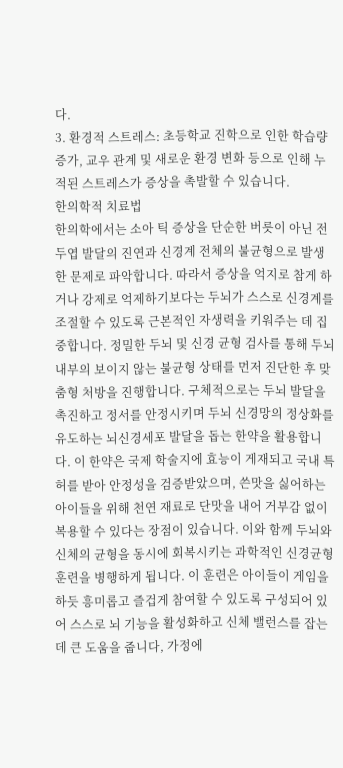다.
3. 환경적 스트레스: 초등학교 진학으로 인한 학습량 증가, 교우 관계 및 새로운 환경 변화 등으로 인해 누적된 스트레스가 증상을 촉발할 수 있습니다.
한의학적 치료법
한의학에서는 소아 틱 증상을 단순한 버릇이 아닌 전두엽 발달의 진연과 신경계 전체의 불균형으로 발생한 문제로 파악합니다. 따라서 증상을 억지로 참게 하거나 강제로 억제하기보다는 두뇌가 스스로 신경계를 조절할 수 있도록 근본적인 자생력을 키워주는 데 집중합니다. 정밀한 두뇌 및 신경 균형 검사를 통해 두뇌 내부의 보이지 않는 불균형 상태를 먼저 진단한 후 맞춤형 처방을 진행합니다. 구체적으로는 두뇌 발달을 촉진하고 정서를 안정시키며 두뇌 신경망의 정상화를 유도하는 뇌신경세포 발달을 돕는 한약을 활용합니다. 이 한약은 국제 학술지에 효능이 게재되고 국내 특허를 받아 안정성을 검증받았으며, 쓴맛을 싫어하는 아이들을 위해 천연 재료로 단맛을 내어 거부감 없이 복용할 수 있다는 장점이 있습니다. 이와 함께 두뇌와 신체의 균형을 동시에 회복시키는 과학적인 신경균형 훈련을 병행하게 됩니다. 이 훈련은 아이들이 게임을 하듯 흥미롭고 즐겁게 참여할 수 있도록 구성되어 있어 스스로 뇌 기능을 활성화하고 신체 밸런스를 잡는 데 큰 도움을 줍니다, 가정에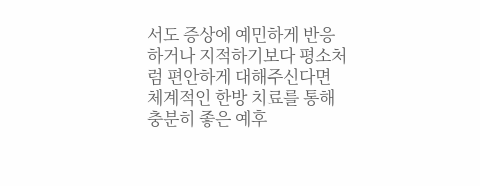서도 증상에 예민하게 반응하거나 지적하기보다 평소처럼 편안하게 대해주신다면 체계적인 한방 치료를 통해 충분히 좋은 예후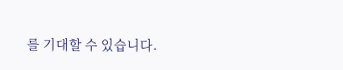를 기대할 수 있습니다.